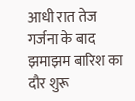आधी रात तेज गर्जना के बाद झमाझम बारिश का दौर शुरू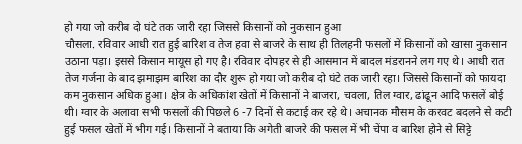हो गया जो करीब दो घंटे तक जारी रहा जिससे किसानों को नुकसान हुआ
चौसला. रविवार आधी रात हुई बारिश व तेज हवा से बाजरे के साथ ही तिलहनी फसलों में किसानों को खासा नुकसान उठाना पड़ा। इससे किसान मायूस हो गए है। रविवार दोपहर से ही आसमान में बादल मंडरानने लग गए थे। आधी रात तेज गर्जना के बाद झमाझम बारिश का दौर शुरू हो गया जो करीब दो घंटे तक जारी रहा। जिससे किसानों को फायदा कम नुकसान अधिक हुआ। क्षेत्र के अधिकांश खेतों में किसानों ने बाजरा, चवला, तिल ग्वार, ढांढून आदि फसलें बोई थी। ग्वार के अलावा सभी फसलों की पिछले 6 -7 दिनों से कटाई कर रहे थे। अचानक मौसम के करवट बदलने से कटी हुई फसल खेतों में भीग गई। किसानों ने बताया कि अगेती बाजरे की फसल में भी चेंपा व बारिश होने से सिट्टे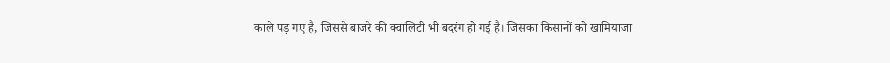काले पड़ गए है, जिससे बाजरे की क्वालिटी भी बदरंग हो गई है। जिसका किसानों को खामियाजा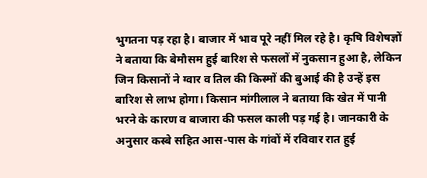भुगतना पड़ रहा है। बाजार में भाव पूरे नहीं मिल रहे है। कृषि विशेषज्ञों ने बताया कि बेमौसम हुई बारिश से फसलों में नुकसान हुआ है, लेकिन जिन किसानों ने ग्वार व तिल की किस्मों की बुआई की है उन्हें इस बारिश से लाभ होगा। किसान मांगीलाल ने बताया कि खेत में पानी भरने के कारण व बाजारा की फसल काली पड़ गई है। जानकारी के अनुसार कस्बे सहित आस-पास के गांवों में रविवार रात हुई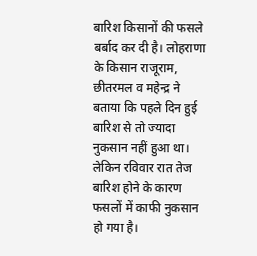बारिश किसानों की फसले बर्बाद कर दी है। लोहराणा के किसान राजूराम, छीतरमल व महेन्द्र ने बताया कि पहले दिन हुई बारिश से तो ज्यादा नुकसान नहीं हुआ था। लेकिन रविवार रात तेज बारिश होने के कारण फसलों में काफी नुकसान हो गया है।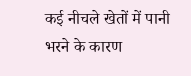कई नीचले खेतों में पानी भरने के कारण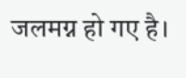जलमग्न हो गए है।